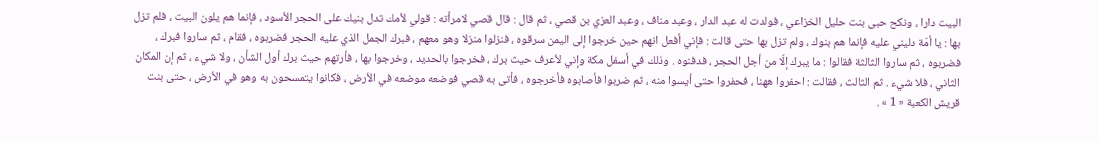البيت دارا ، ونكح حبى بنت حليل الخزاعي ، فولدت له عبد الدار ، وعبد مناف ، وعبد العزي بن قصي ، ثم قال : قال قصي لامرأته : قولي لأمك تدل بنيك على الحجر الأسود ، فإنما هم يلون البيت ، فلم تزل بها : يا أمّة دليني عليه فإنما هم بنوك ، ولم تزل بها حتى قالت : فإني أفعل انهم حين خرجوا إلى اليمن سرقوه ، فنزلوا منزلا وهو معهم ، فبرك الجمل الذي عليه الحجر فضربوه ، فقام ، ثم ساروا فبرك ، فضربوه ، ثم ساروا الثالثة فقالوا : ما يبرك إلّا من أجل الحجر ، فدفنوه . وذلك في أسفل مكة وإني لأعرف حيث برك ، فخرجوا بالحديد ، وخرجوا بها ، فأرتهم حيث برك أول الشأن ، ولا شيء ، ثم إن المكان الثاني ، فلا شيء . ثم الثالث ، فقالت : احفروا ههنا ، فحفروا حتى أيسوا منه ، ثم ضربوا فأصابوه فأخرجوه ، فأتى به قصي فوضعه موضعه في الأرض ، فكانوا يتمسحون به وهو في الأرض ، حتى بنت قريش الكعبة « 1 » .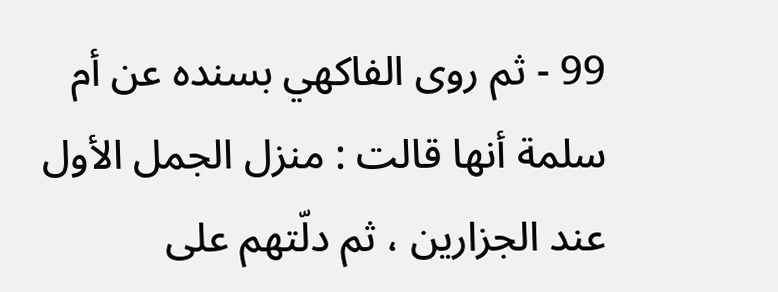99 - ثم روى الفاكهي بسنده عن أم سلمة أنها قالت : منزل الجمل الأول عند الجزارين ، ثم دلّتهم على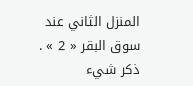المنزل الثاني عند سوق البقر « 2 » .
ذكر شيء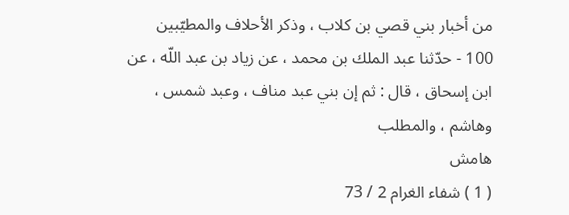من أخبار بني قصي بن كلاب ، وذكر الأحلاف والمطيّبين
100 - حدّثنا عبد الملك بن محمد ، عن زياد بن عبد اللّه ، عن ابن إسحاق ، قال : ثم إن بني عبد مناف ، وعبد شمس ، وهاشم ، والمطلب
هامش
( 1 ) شفاء الغرام 2 / 73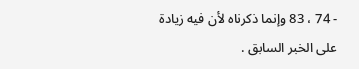- 74 ، 83 وإنما ذكرناه لأن فيه زيادة على الخبر السابق .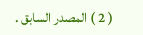( 2 ) المصدر السابق .